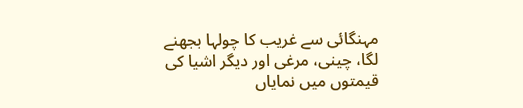مہنگائی سے غریب کا چولہا بجھنے لگا، چینی، مرغی اور دیگر اشیا کی قیمتوں میں نمایاں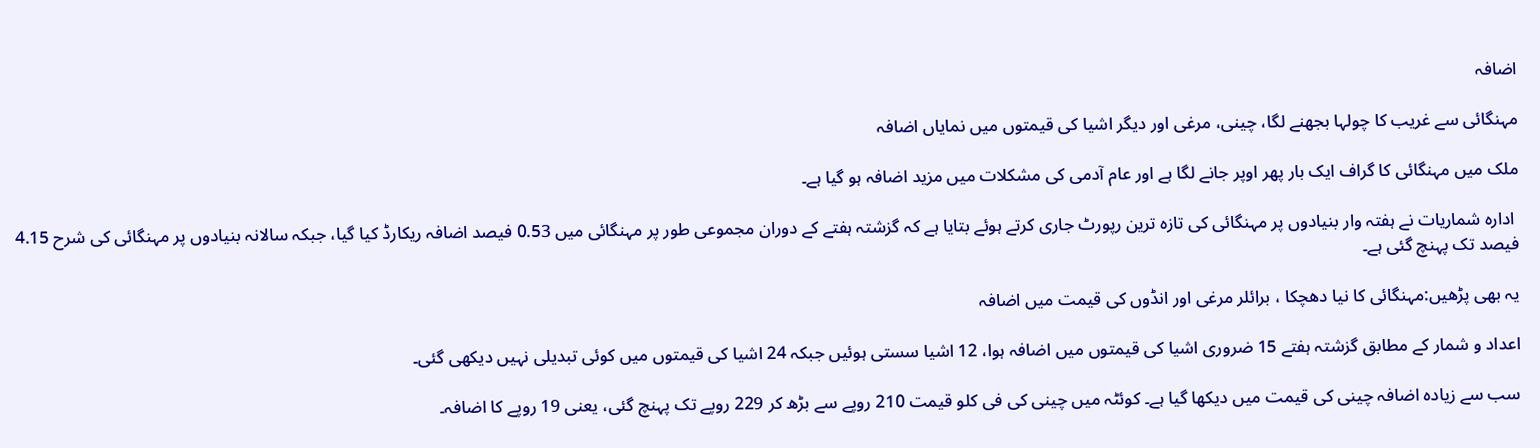اضافہ

مہنگائی سے غریب کا چولہا بجھنے لگا، چینی، مرغی اور دیگر اشیا کی قیمتوں میں نمایاں اضافہ

ملک میں مہنگائی کا گراف ایک بار پھر اوپر جانے لگا ہے اور عام آدمی کی مشکلات میں مزید اضافہ ہو گیا ہے۔

 ادارہ شماریات نے ہفتہ وار بنیادوں پر مہنگائی کی تازہ ترین رپورٹ جاری کرتے ہوئے بتایا ہے کہ گزشتہ ہفتے کے دوران مجموعی طور پر مہنگائی میں 0.53 فیصد اضافہ ریکارڈ کیا گیا، جبکہ سالانہ بنیادوں پر مہنگائی کی شرح 4.15 فیصد تک پہنچ گئی ہے۔

یہ بھی پڑھیں:مہنگائی کا نیا دھچکا ، برائلر مرغی اور انڈوں کی قیمت میں اضافہ

اعداد و شمار کے مطابق گزشتہ ہفتے 15 ضروری اشیا کی قیمتوں میں اضافہ ہوا، 12 اشیا سستی ہوئیں جبکہ 24 اشیا کی قیمتوں میں کوئی تبدیلی نہیں دیکھی گئی۔

سب سے زیادہ اضافہ چینی کی قیمت میں دیکھا گیا ہے۔ کوئٹہ میں چینی کی فی کلو قیمت 210 روپے سے بڑھ کر 229 روپے تک پہنچ گئی، یعنی 19 روپے کا اضافہ۔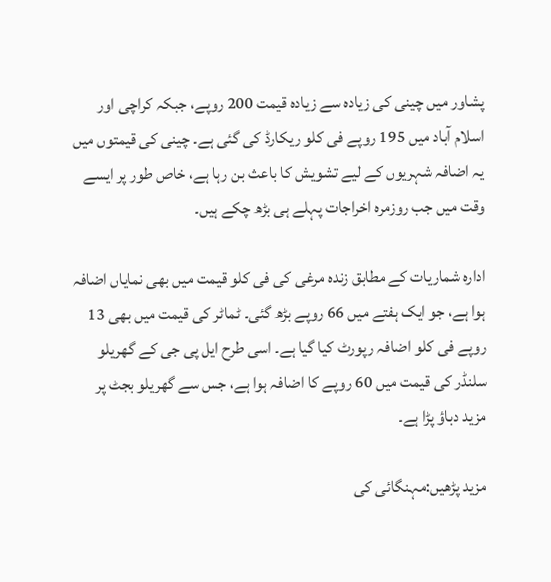پشاور میں چینی کی زیادہ سے زیادہ قیمت 200 روپے، جبکہ کراچی اور اسلام آباد میں 195 روپے فی کلو ریکارڈ کی گئی ہے۔ چینی کی قیمتوں میں یہ اضافہ شہریوں کے لیے تشویش کا باعث بن رہا ہے، خاص طور پر ایسے وقت میں جب روزمرہ اخراجات پہلے ہی بڑھ چکے ہیں۔

ادارہ شماریات کے مطابق زندہ مرغی کی فی کلو قیمت میں بھی نمایاں اضافہ ہوا ہے، جو ایک ہفتے میں 66 روپے بڑھ گئی۔ ٹماٹر کی قیمت میں بھی 13 روپے فی کلو اضافہ رپورٹ کیا گیا ہے۔ اسی طرح ایل پی جی کے گھریلو سلنڈر کی قیمت میں 60 روپے کا اضافہ ہوا ہے، جس سے گھریلو بجٹ پر مزید دباؤ پڑا ہے۔

مزید پڑھیں:مہنگائی کی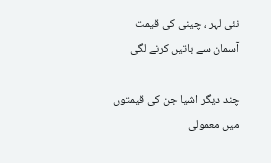نئی لہر ، چینی کی قیمت آسمان سے باتیں کرنے لگی

چند دیگر اشیا جن کی قیمتوں میں معمولی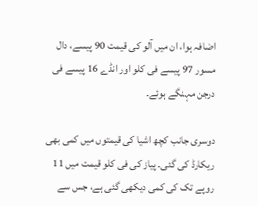اضافہ ہوا، ان میں آلو کی قیمت 90 پیسے، دال مسور 97 پیسے فی کلو اور انڈے 16 پیسے فی درجن مہنگے ہوئے۔

دوسری جانب کچھ اشیا کی قیمتوں میں کمی بھی ریکارڈ کی گئی۔ پیاز کی فی کلو قیمت میں 11 روپے تک کی کمی دیکھی گئی ہے، جس سے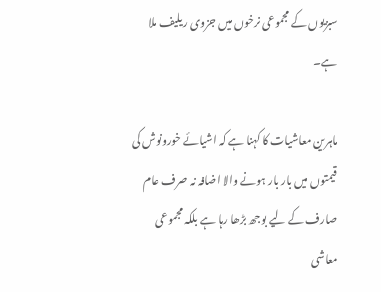سبزیوں کے مجموعی نرخوں میں جزوی ریلیف ملا ہے۔

ماہرین معاشیات کا کہنا ہے کہ اشیائے خورونوش کی قیمتوں میں بار بار ہونے والا اضافہ نہ صرف عام صارف کے لیے بوجھ بڑھا رہا ہے بلکہ مجموعی معاشی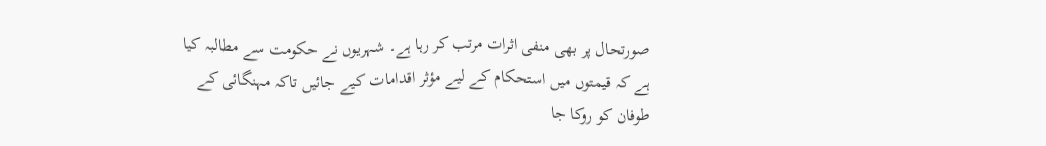صورتحال پر بھی منفی اثرات مرتب کر رہا ہے۔ شہریوں نے حکومت سے مطالبہ کیا ہے کہ قیمتوں میں استحکام کے لیے مؤثر اقدامات کیے جائیں تاکہ مہنگائی کے طوفان کو روکا جا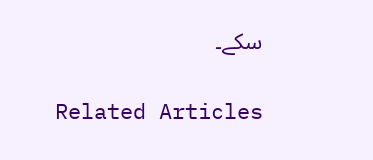سکے۔

Related Articles